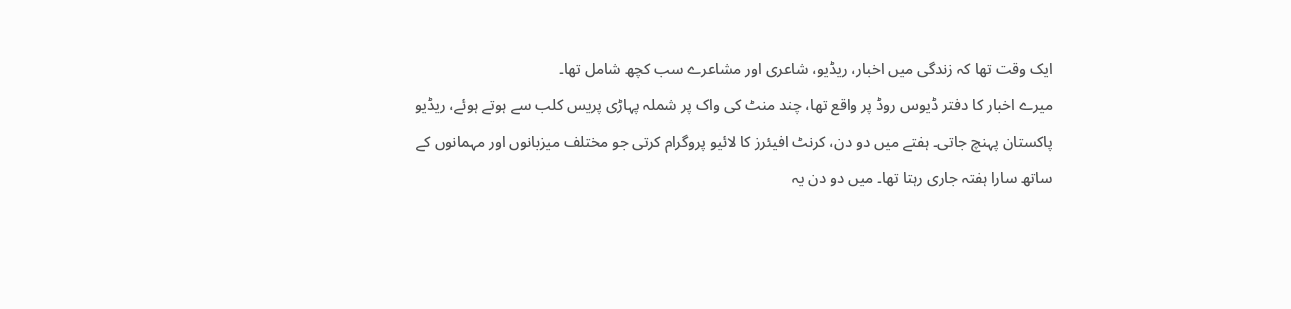ایک وقت تھا کہ زندگی میں اخبار، ریڈیو، شاعری اور مشاعرے سب کچھ شامل تھا۔
میرے اخبار کا دفتر ڈیوس روڈ پر واقع تھا، چند منٹ کی واک پر شملہ پہاڑی پریس کلب سے ہوتے ہوئے، ریڈیو پاکستان پہنچ جاتی۔ ہفتے میں دو دن، کرنٹ افیئرز کا لائیو پروگرام کرتی جو مختلف میزبانوں اور مہمانوں کے ساتھ سارا ہفتہ جاری رہتا تھا۔ میں دو دن یہ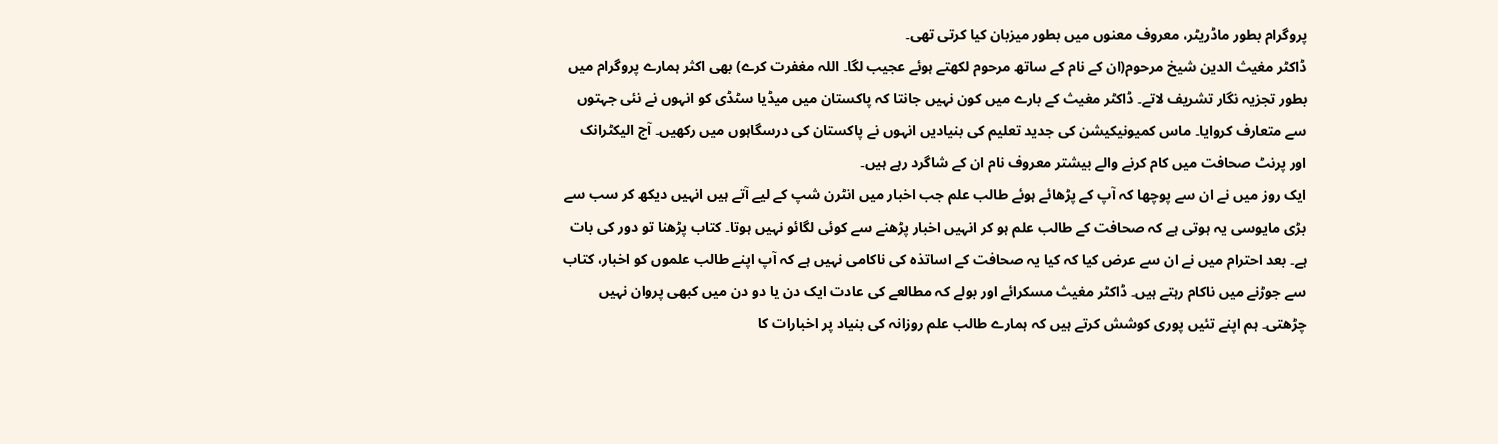پروگرام بطور ماڈریٹر، معروف معنوں میں بطور میزبان کیا کرتی تھی۔
ڈاکٹر مغیث الدین شیخ مرحوم(ان کے نام کے ساتھ مرحوم لکھتے ہوئے عجیب لگا۔ اللہ مغفرت کرے) بھی اکثر ہمارے پروگرام میں بطور تجزیہ نگار تشریف لاتے۔ ڈاکٹر مغیث کے بارے میں کون نہیں جانتا کہ پاکستان میں میڈیا سٹڈی کو انہوں نے نئی جہتوں سے متعارف کروایا۔ ماس کمیونیکیشن کی جدید تعلیم کی بنیادیں انہوں نے پاکستان کی درسگاہوں میں رکھیں۔ آج الیکٹرانک اور پرنٹ صحافت میں کام کرنے والے بیشتر معروف نام ان کے شاگرد رہے ہیں۔
ایک روز میں نے ان سے پوچھا کہ آپ کے پڑھائے ہوئے طالب علم جب اخبار میں انٹرن شپ کے لیے آتے ہیں انہیں دیکھ کر سب سے بڑی مایوسی یہ ہوتی ہے کہ صحافت کے طالب علم ہو کر انہیں اخبار پڑھنے سے کوئی لگائو نہیں ہوتا۔ کتاب پڑھنا تو دور کی بات ہے۔ بعد احترام میں نے ان سے عرض کیا کہ کیا یہ صحافت کے اساتذہ کی ناکامی نہیں ہے کہ آپ اپنے طالب علموں کو اخبار، کتاب سے جوڑنے میں ناکام رہتے ہیں۔ ڈاکٹر مغیث مسکرائے اور بولے کہ مطالعے کی عادت ایک دن یا دو دن میں کبھی پروان نہیں چڑھتی۔ ہم اپنے تئیں پوری کوشش کرتے ہیں کہ ہمارے طالب علم روزانہ کی بنیاد پر اخبارات کا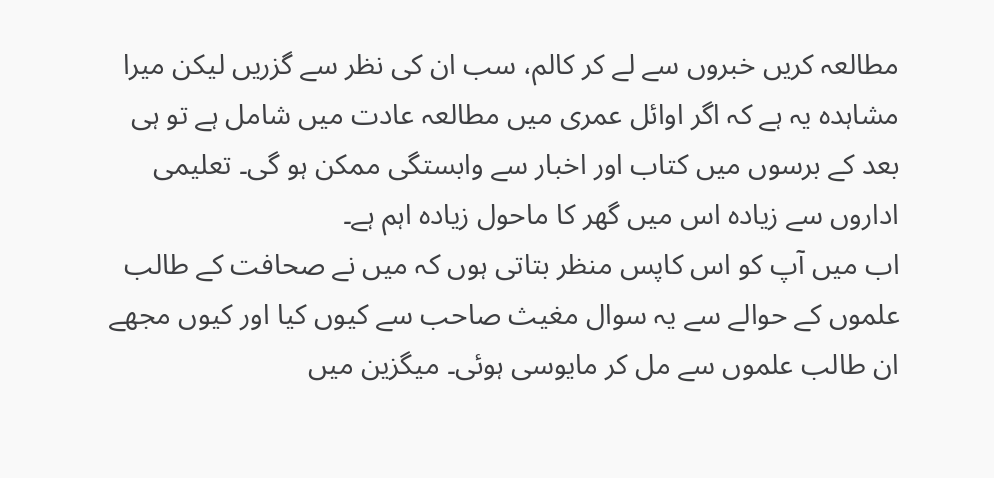مطالعہ کریں خبروں سے لے کر کالم، سب ان کی نظر سے گزریں لیکن میرا مشاہدہ یہ ہے کہ اگر اوائل عمری میں مطالعہ عادت میں شامل ہے تو ہی بعد کے برسوں میں کتاب اور اخبار سے وابستگی ممکن ہو گی۔ تعلیمی اداروں سے زیادہ اس میں گھر کا ماحول زیادہ اہم ہے۔
اب میں آپ کو اس کاپس منظر بتاتی ہوں کہ میں نے صحافت کے طالب علموں کے حوالے سے یہ سوال مغیث صاحب سے کیوں کیا اور کیوں مجھے ان طالب علموں سے مل کر مایوسی ہوئی۔ میگزین میں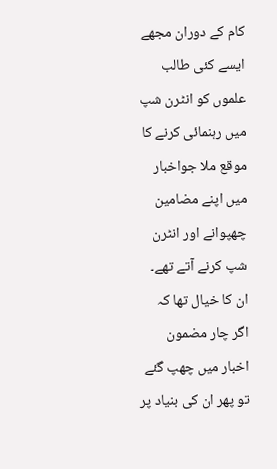کام کے دوران مجھے ایسے کئی طالب علموں کو انٹرن شپ میں رہنمائی کرنے کا موقع ملا جواخبار میں اپنے مضامین چھپوانے اور انٹرن شپ کرنے آتے تھے۔ ان کا خیال تھا کہ اگر چار مضمون اخبار میں چھپ گئے تو پھر ان کی بنیاد پر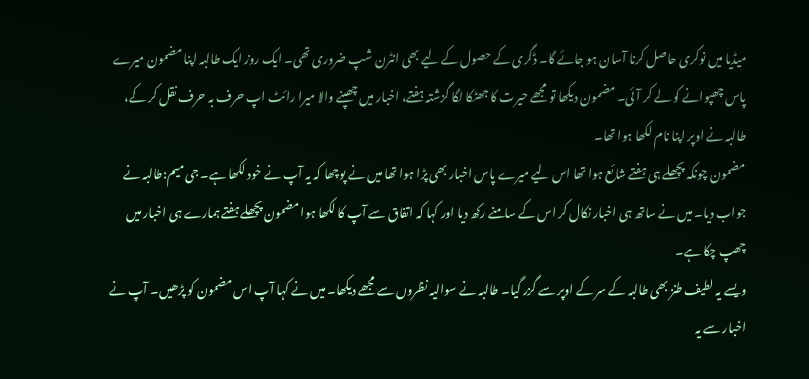میڈیا میں نوکری حاصل کرنا آسان ہو جائے گا۔ ڈگری کے حصول کے لیے بھی انٹرن شپ ضروری تھی۔ ایک روز ایک طالبہ اپنا مضمون میرے پاس چھپوانے کو لے کر آئی۔ مضمون دیکھا تو مجھے حیرت کا جھٹکا لگا گزشتہ ہفتے، اخبار میں چھپنے والا میرا رائٹ اپ حرف بہ حرف نقل کر کے، طالبہ نے اوپر اپنا نام لکھا ہوا تھا۔
مضمون چونکہ پچھلے ہی ہفتے شائع ہوا تھا اس لیے میرے پاس اخبار بھی پڑا ہوا تھا میں نے پوچھا کہ یہ آپ نے خود لکھا ہے۔ جی میم:طالبہ نے جواب دیا۔ میں نے ساتھ ہی اخبار نکال کر اس کے سامنے رکھ دیا اور کہا کہ اتفاق سے آپ کا لکھا ہوا مضمون پچھلے ہفتے ہمارے ہی اخبار میں چھپ چکا ہے۔
ویسے یہ لطیف طنز بھی طالبہ کے سر کے اوپر سے گزر گیا۔ طالبہ نے سوالیہ نظروں سے مجھے دیکھا۔ میں نے کہا آپ اس مضمون کو پڑھیں۔ آپ نے اخبار سے یہ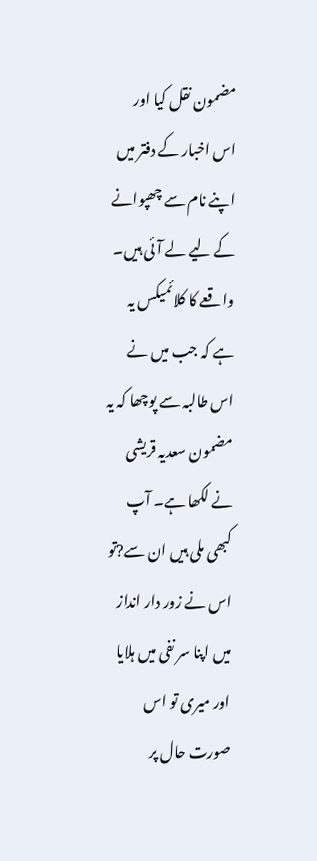مضمون نقل کیا اور اس اخبار کے دفتر میں اپنے نام سے چھپوانے کے لیے لے آئی ہیں۔
واقعے کا کلائمیکس یہ ہے کہ جب میں نے اس طالبہ سے پوچھا کہ یہ مضمون سعدیہ قریشی نے لکھا ہے۔ آپ کبھی ملی ہیں ان سے?تو اس نے زور دار انداز میں اپنا سر نفی میں ہلایا اور میری تو اس صورت حال پر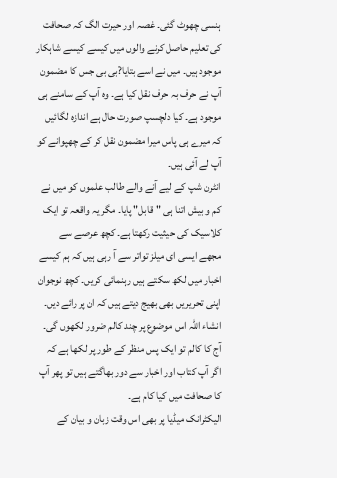ہنسی چھوٹ گئی۔ غصہ اور حیرت الگ کہ صحافت کی تعلیم حاصل کرنے والوں میں کیسے کیسے شاہکار موجود ہیں۔ میں نے اسے بتایا?بی بی جس کا مضمون آپ نے حرف بہ حرف نقل کیا ہے۔ وہ آپ کے سامنے ہی موجود ہے۔ کیا دلچسپ صورت حال ہے اندازہ لگائیں کہ میرے ہی پاس میرا مضمون نقل کر کے چھپوانے کو آپ لے آئی ہیں۔
انٹرن شپ کے لیے آنے والے طالب علموں کو میں نے کم و بیش اتنا ہی "قابل" پایا۔ مگر یہ واقعہ تو ایک کلاسیک کی حیثیت رکھتا ہے۔ کچھ عرصے سے مجھے ایسی ای میلز تواتر سے آ رہی ہیں کہ ہم کیسے اخبار میں لکھ سکتے ہیں رہنمائی کریں۔ کچھ نوجوان اپنی تحریریں بھی بھیج دیتے ہیں کہ ان پر رائے دیں۔
انشاء اللہ اس موضوع پر چند کالم ضرور لکھوں گی۔ آج کا کالم تو ایک پس منظر کے طور پر لکھا ہے کہ اگر آپ کتاب اور اخبار سے دور بھاگتے ہیں تو پھر آپ کا صحافت میں کیا کام ہے۔
الیکٹرانک میڈیا پر بھی اس وقت زبان و بیان کے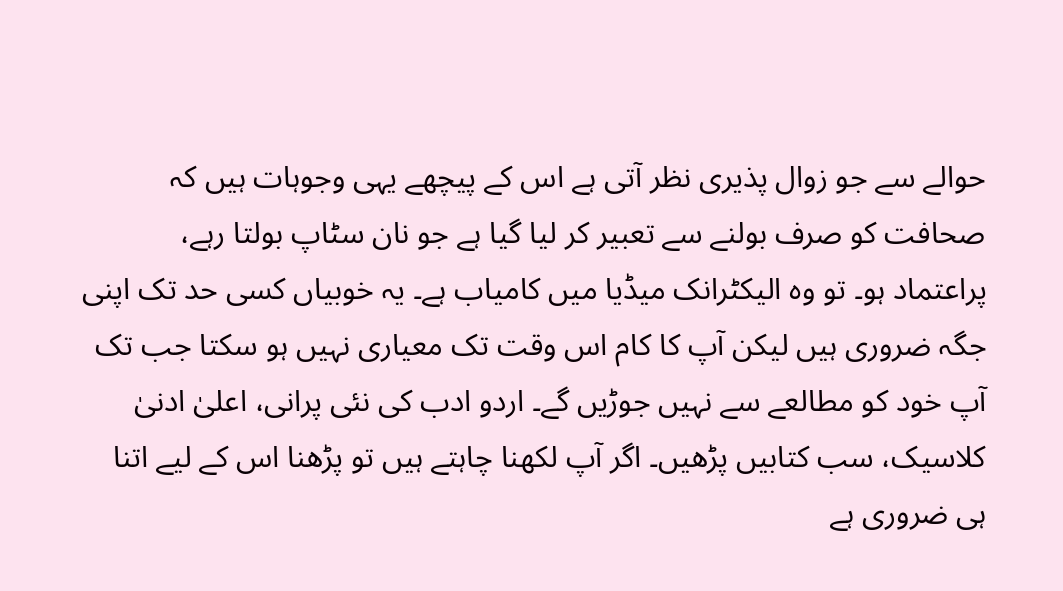حوالے سے جو زوال پذیری نظر آتی ہے اس کے پیچھے یہی وجوہات ہیں کہ صحافت کو صرف بولنے سے تعبیر کر لیا گیا ہے جو نان سٹاپ بولتا رہے، پراعتماد ہو۔ تو وہ الیکٹرانک میڈیا میں کامیاب ہے۔ یہ خوبیاں کسی حد تک اپنی جگہ ضروری ہیں لیکن آپ کا کام اس وقت تک معیاری نہیں ہو سکتا جب تک آپ خود کو مطالعے سے نہیں جوڑیں گے۔ اردو ادب کی نئی پرانی، اعلیٰ ادنیٰ کلاسیک، سب کتابیں پڑھیں۔ اگر آپ لکھنا چاہتے ہیں تو پڑھنا اس کے لیے اتنا ہی ضروری ہے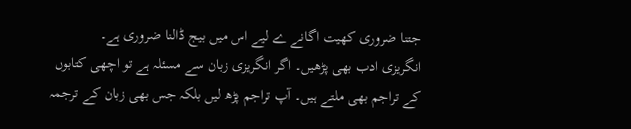جتنا ضروری کھیت اگانے ے لیے اس میں بیج ڈالنا ضروری ہے۔
انگریزی ادب بھی پڑھیں۔ اگر انگریزی زبان سے مسئلہ ہے تو اچھی کتابوں کے تراجم بھی ملتے ہیں۔ آپ تراجم پڑھ لیں بلکہ جس بھی زبان کے ترجمہ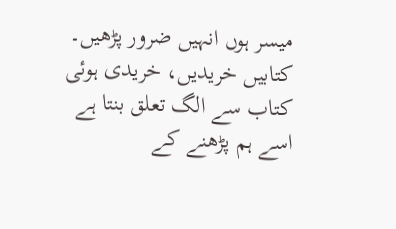میسر ہوں انہیں ضرور پڑھیں۔ کتابیں خریدیں، خریدی ہوئی کتاب سے الگ تعلق بنتا ہے اسے ہم پڑھنے کے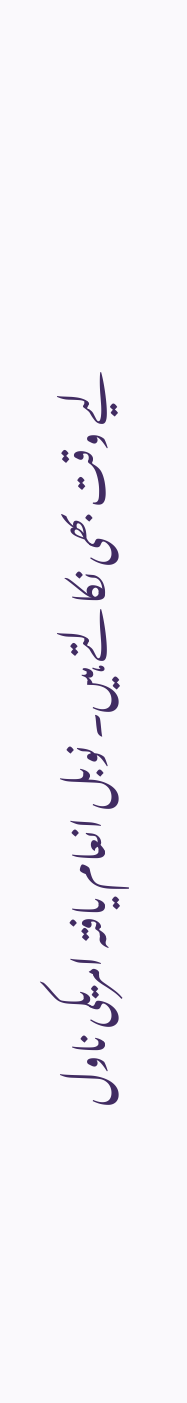لیے وقت بھی نکالتے ہیں۔ نوبل انعام یافتہ امریکی ناول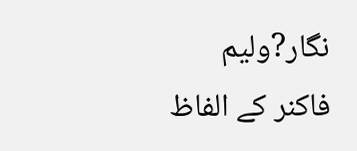نگار?ولیم فاکنر کے الفاظ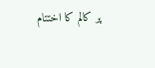پر کالم کا اختتام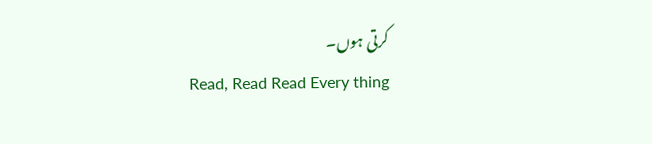کرتی ہوں۔
Read, Read Read Every thing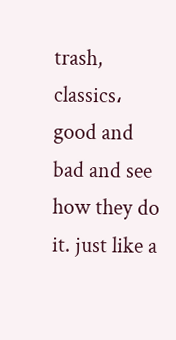trash, classics، good and bad and see how they do it. just like a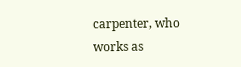carpenter, who works as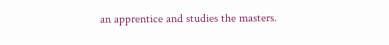an apprentice and studies the masters.